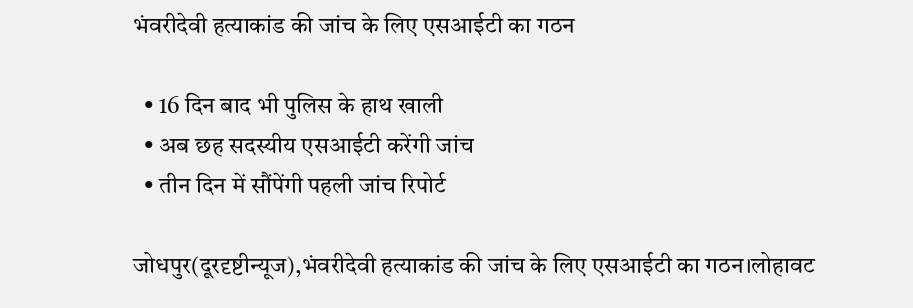भंवरीदेवी हत्याकांड की जांच के लिए एसआईटी का गठन

  • 16 दिन बाद भी पुलिस के हाथ खाली
  • अब छह सदस्यीय एसआईटी करेंगी जांच
  • तीन दिन में सौंपेंगी पहली जांच रिपोर्ट

जोधपुर(दूरदृष्टीन्यूज),भंवरीदेवी हत्याकांड की जांच के लिए एसआईटी का गठन।लोहावट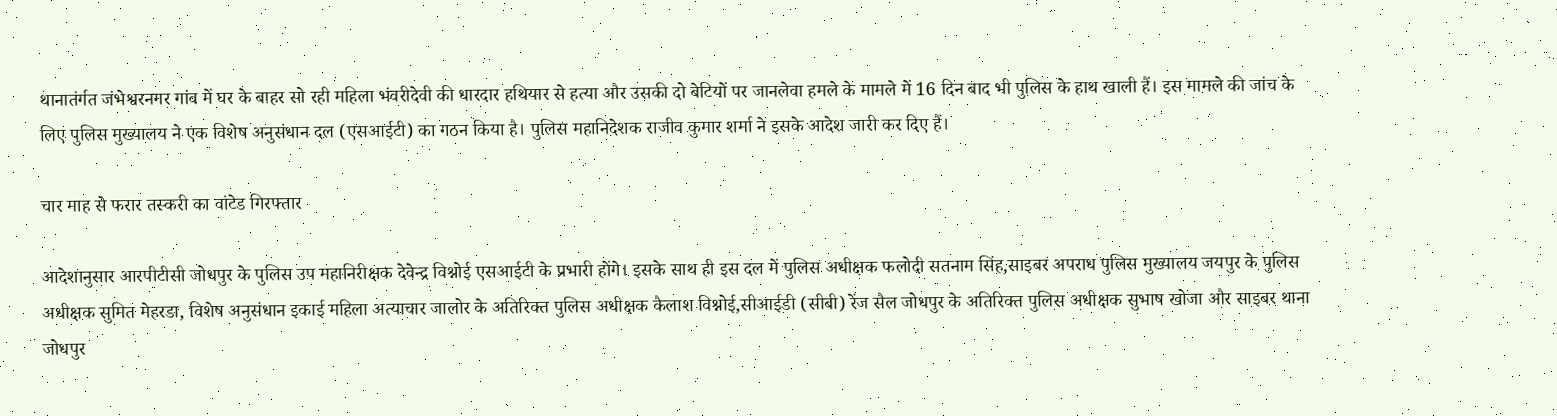थानातंर्गत जंभेश्वरनगर गांव में घर के बाहर सो रही महिला भंवरीदेवी की धारदार हथियार से हत्या और उसकी दो बेटियों पर जानलेवा हमले के मामले में 16 दिन बाद भी पुलिस के हाथ खाली हैं। इस मामले की जांच के लिए पुलिस मुख्यालय ने एक विशेष अनुसंधान दल (एसआईटी) का गठन किया है। पुलिस महानिदेशक राजीव कुमार शर्मा ने इसके आदेश जारी कर दिए हैं।

चार माह से फरार तस्करी का वांटेड गिरफ्तार

आदेशानुसार आरपीटीसी जोधपुर के पुलिस उप महानिरीक्षक देवेन्द्र विश्नोई एसआईटी के प्रभारी होंगे। इसके साथ ही इस दल में पुलिस अधीक्षक फलोदी सतनाम सिंह,साइबर अपराध पुलिस मुख्यालय जयपुर के पुलिस अधीक्षक सुमित मेहरडा, विशेष अनुसंधान इकाई महिला अत्याचार जालोर के अतिरिक्त पुलिस अधीक्षक कैलाश विश्नोई,सीआईडी (सीबी) रेंज सैल जोधपुर के अतिरिक्त पुलिस अधीक्षक सुभाष खोजा और साइबर थाना जोधपुर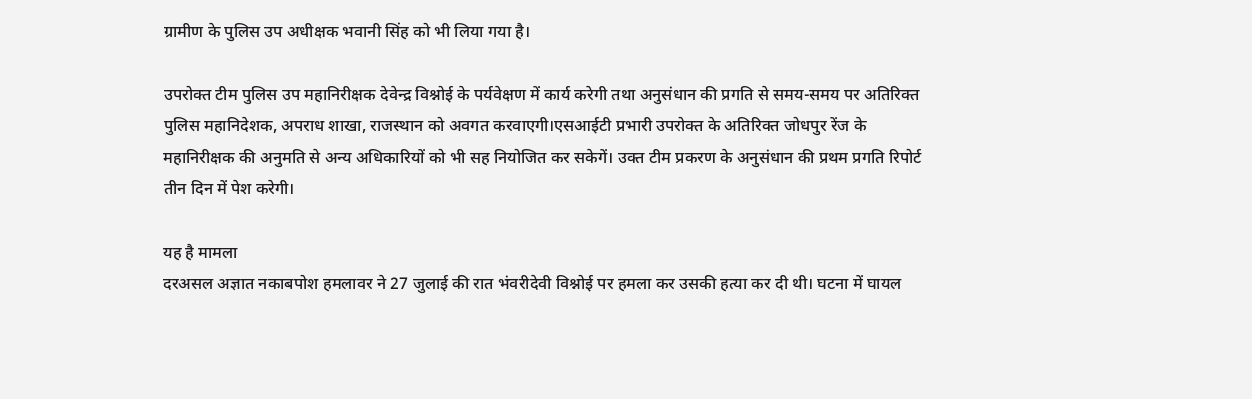ग्रामीण के पुलिस उप अधीक्षक भवानी सिंह को भी लिया गया है।

उपरोक्त टीम पुलिस उप महानिरीक्षक देवेन्द्र विश्नोई के पर्यवेक्षण में कार्य करेगी तथा अनुसंधान की प्रगति से समय-समय पर अतिरिक्त पुलिस महानिदेशक, अपराध शाखा, राजस्थान को अवगत करवाएगी।एसआईटी प्रभारी उपरोक्त के अतिरिक्त जोधपुर रेंज के महानिरीक्षक की अनुमति से अन्य अधिकारियों को भी सह नियोजित कर सकेगें। उक्त टीम प्रकरण के अनुसंधान की प्रथम प्रगति रिपोर्ट तीन दिन में पेश करेगी।

यह है मामला
दरअसल अज्ञात नकाबपोश हमलावर ने 27 जुलाई की रात भंवरीदेवी विश्नोई पर हमला कर उसकी हत्या कर दी थी। घटना में घायल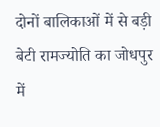दोनों बालिकाओं में से बड़ी बेटी रामज्योति का जोधपुर में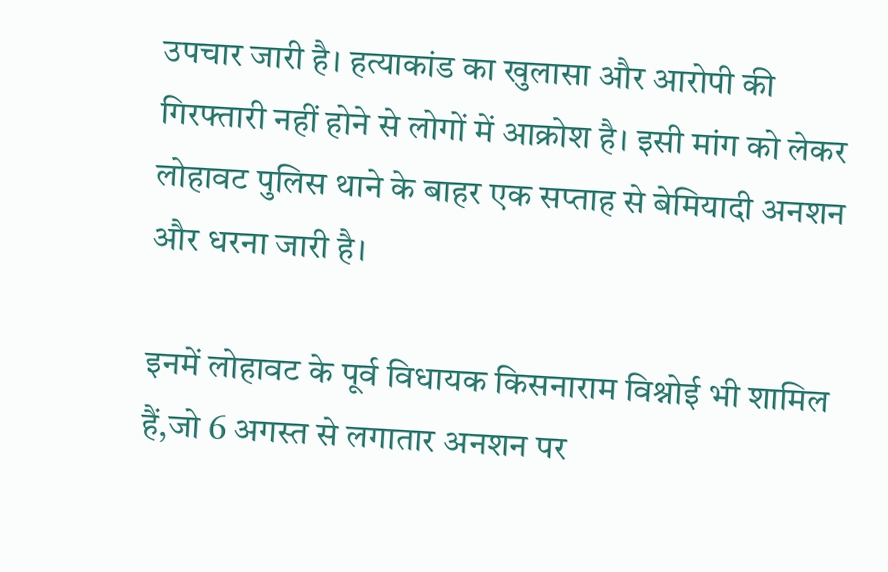उपचार जारी है। हत्याकांड का खुलासा और आरोपी की गिरफ्तारी नहीं होने से लोगों में आक्रोश है। इसी मांग को लेकर लोहावट पुलिस थाने के बाहर एक सप्ताह से बेमियादी अनशन और धरना जारी है।

इनमें लोहावट के पूर्व विधायक किसनाराम विश्नोई भी शामिल हैं,जो 6 अगस्त से लगातार अनशन पर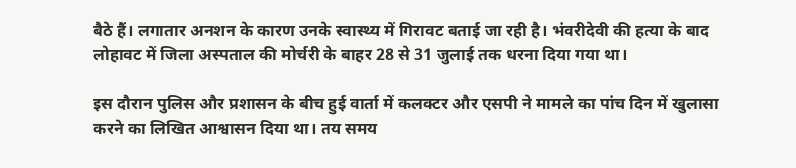बैठे हैं। लगातार अनशन के कारण उनके स्वास्थ्य में गिरावट बताई जा रही है। भंवरीदेवी की हत्या के बाद लोहावट में जिला अस्पताल की मोर्चरी के बाहर 28 से 31 जुलाई तक धरना दिया गया था।

इस दौरान पुलिस और प्रशासन के बीच हुई वार्ता में कलक्टर और एसपी ने मामले का पांच दिन में खुलासा करने का लिखित आश्वासन दिया था। तय समय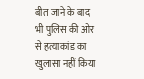बीत जाने के बाद भी पुलिस की ओर से हत्याकांड का खुलासा नहीं किया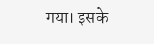गया। इसके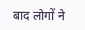बाद लोगों ने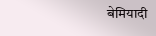बेमियादी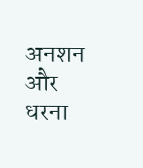अनशन और धरना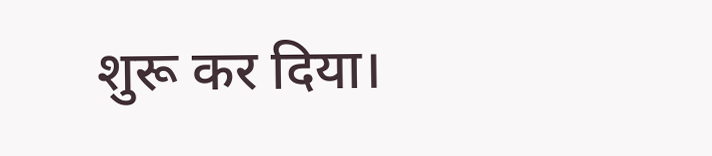शुरू कर दिया।